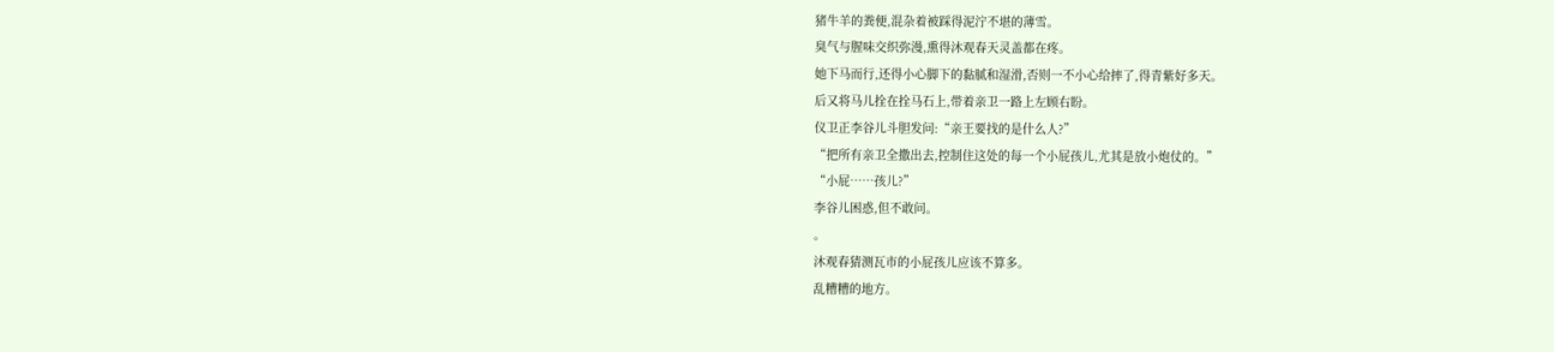猪牛羊的粪便,混杂着被踩得泥泞不堪的薄雪。
臭气与腥味交织弥漫,熏得沐观春天灵盖都在疼。
她下马而行,还得小心脚下的黏腻和湿滑,否则一不小心给摔了,得青紫好多天。
后又将马儿拴在拴马石上,带着亲卫一路上左顾右盼。
仪卫正李谷儿斗胆发问:“亲王要找的是什么人?”
“把所有亲卫全撒出去,控制住这处的每一个小屁孩儿,尤其是放小炮仗的。”
“小屁……孩儿?”
李谷儿困惑,但不敢问。
。
沐观春猜测瓦市的小屁孩儿应该不算多。
乱糟糟的地方。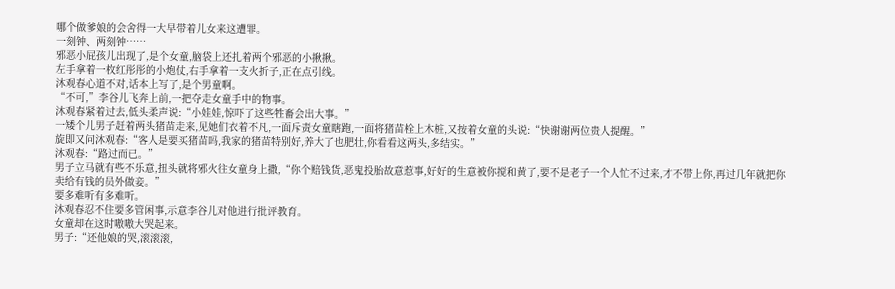哪个做爹娘的会舍得一大早带着儿女来这遭罪。
一刻钟、两刻钟……
邪恶小屁孩儿出现了,是个女童,脑袋上还扎着两个邪恶的小揪揪。
左手拿着一枚红彤彤的小炮仗,右手拿着一支火折子,正在点引线。
沐观春心道不对,话本上写了,是个男童啊。
“不可,”李谷儿飞奔上前,一把夺走女童手中的物事。
沐观春紧着过去,低头柔声说:“小娃娃,惊吓了这些牲畜会出大事。”
一矮个儿男子赶着两头猪苗走来,见她们衣着不凡,一面斥责女童瞎跑,一面将猪苗栓上木桩,又按着女童的头说:“快谢谢两位贵人提醒。”
旋即又问沐观春:“客人是要买猪苗吗,我家的猪苗特别好,养大了也肥壮,你看看这两头,多结实。”
沐观春:“路过而已。”
男子立马就有些不乐意,扭头就将邪火往女童身上撒,“你个赔钱货,恶鬼投胎故意惹事,好好的生意被你搅和黄了,要不是老子一个人忙不过来,才不带上你,再过几年就把你卖给有钱的员外做妾。”
要多难听有多难听。
沐观春忍不住要多管闲事,示意李谷儿对他进行批评教育。
女童却在这时嗷嗷大哭起来。
男子:“还他娘的哭,滚滚滚,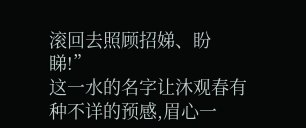滚回去照顾招娣、盼睇!”
这一水的名字让沐观春有种不详的预感,眉心一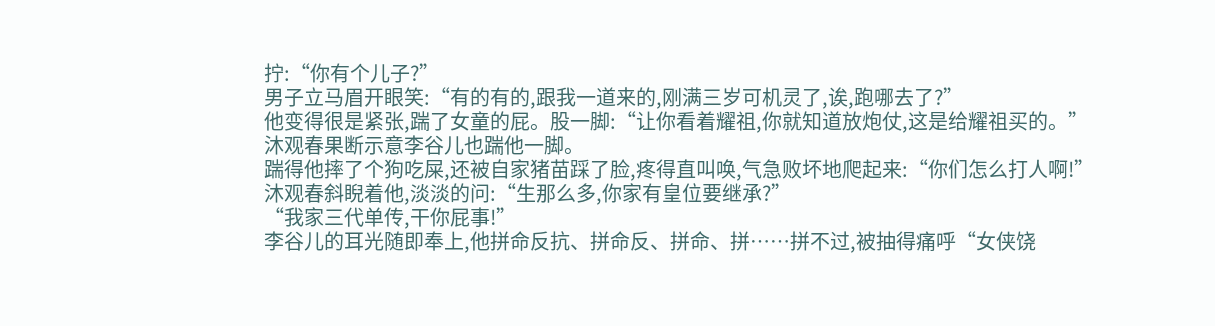拧:“你有个儿子?”
男子立马眉开眼笑:“有的有的,跟我一道来的,刚满三岁可机灵了,诶,跑哪去了?”
他变得很是紧张,踹了女童的屁。股一脚:“让你看着耀祖,你就知道放炮仗,这是给耀祖买的。”
沐观春果断示意李谷儿也踹他一脚。
踹得他摔了个狗吃屎,还被自家猪苗踩了脸,疼得直叫唤,气急败坏地爬起来:“你们怎么打人啊!”
沐观春斜睨着他,淡淡的问:“生那么多,你家有皇位要继承?”
“我家三代单传,干你屁事!”
李谷儿的耳光随即奉上,他拼命反抗、拼命反、拼命、拼……拼不过,被抽得痛呼“女侠饶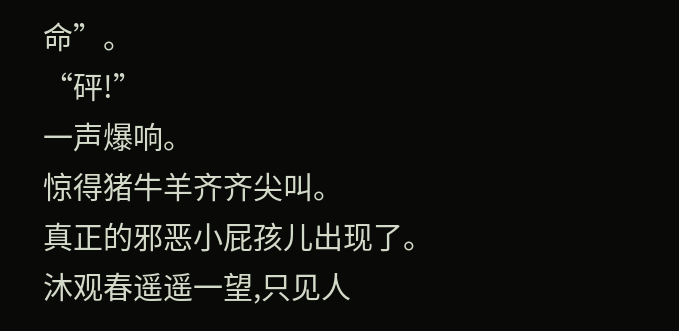命”。
“砰!”
一声爆响。
惊得猪牛羊齐齐尖叫。
真正的邪恶小屁孩儿出现了。
沐观春遥遥一望,只见人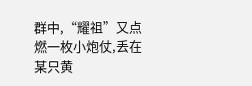群中,“耀祖”又点燃一枚小炮仗,丢在某只黄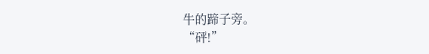牛的蹄子旁。
“砰!”